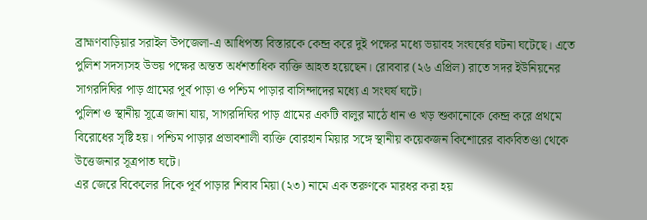ব্রাহ্মণবাড়িয়ার সরাইল উপজেলা-এ আধিপত্য বিস্তারকে কেন্দ্র করে দুই পক্ষের মধ্যে ভয়াবহ সংঘর্ষের ঘটনা ঘটেছে। এতে পুলিশ সদস্যসহ উভয় পক্ষের অন্তত অর্ধশতাধিক ব্যক্তি আহত হয়েছেন। রোববার (২৬ এপ্রিল) রাতে সদর ইউনিয়নের সাগরদিঘির পাড় গ্রামের পূর্ব পাড়া ও পশ্চিম পাড়ার বাসিন্দাদের মধ্যে এ সংঘর্ষ ঘটে।
পুলিশ ও স্থানীয় সূত্রে জানা যায়, সাগরদিঘির পাড় গ্রামের একটি বালুর মাঠে ধান ও খড় শুকানোকে কেন্দ্র করে প্রথমে বিরোধের সৃষ্টি হয়। পশ্চিম পাড়ার প্রভাবশালী ব্যক্তি বোরহান মিয়ার সঙ্গে স্থানীয় কয়েকজন কিশোরের বাকবিতণ্ডা থেকে উত্তেজনার সূত্রপাত ঘটে।
এর জেরে বিকেলের দিকে পূর্ব পাড়ার শিবাব মিয়া (২৩) নামে এক তরুণকে মারধর করা হয়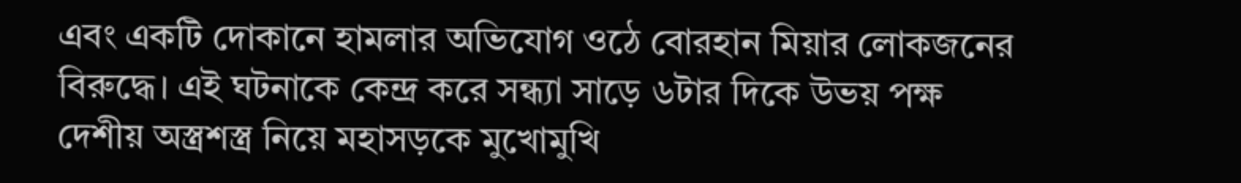এবং একটি দোকানে হামলার অভিযোগ ওঠে বোরহান মিয়ার লোকজনের বিরুদ্ধে। এই ঘটনাকে কেন্দ্র করে সন্ধ্যা সাড়ে ৬টার দিকে উভয় পক্ষ দেশীয় অস্ত্রশস্ত্র নিয়ে মহাসড়কে মুখোমুখি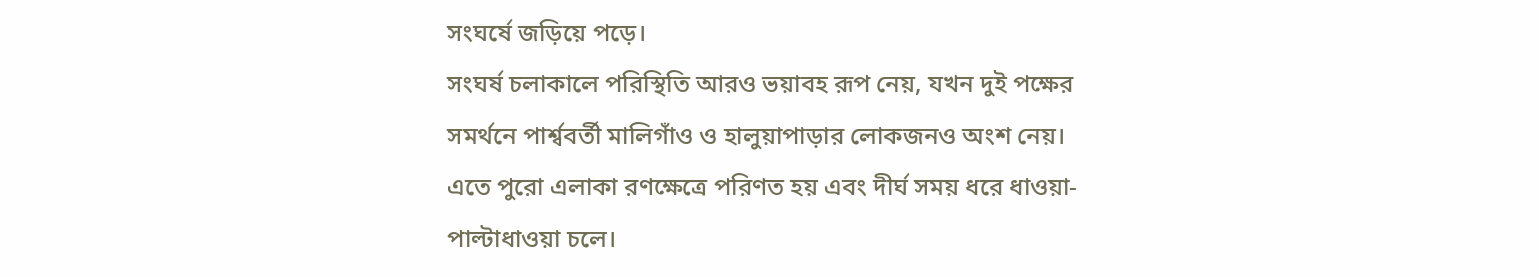সংঘর্ষে জড়িয়ে পড়ে।
সংঘর্ষ চলাকালে পরিস্থিতি আরও ভয়াবহ রূপ নেয়, যখন দুই পক্ষের সমর্থনে পার্শ্ববর্তী মালিগাঁও ও হালুয়াপাড়ার লোকজনও অংশ নেয়। এতে পুরো এলাকা রণক্ষেত্রে পরিণত হয় এবং দীর্ঘ সময় ধরে ধাওয়া-পাল্টাধাওয়া চলে।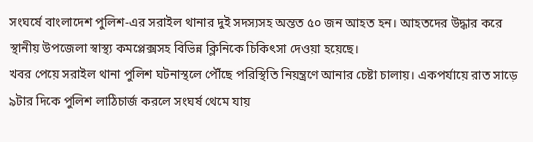সংঘর্ষে বাংলাদেশ পুলিশ-এর সরাইল থানার দুই সদস্যসহ অন্তত ৫০ জন আহত হন। আহতদের উদ্ধার করে স্থানীয় উপজেলা স্বাস্থ্য কমপ্লেক্সসহ বিভিন্ন ক্লিনিকে চিকিৎসা দেওয়া হয়েছে।
খবর পেয়ে সরাইল থানা পুলিশ ঘটনাস্থলে পৌঁছে পরিস্থিতি নিয়ন্ত্রণে আনার চেষ্টা চালায়। একপর্যায়ে রাত সাড়ে ৯টার দিকে পুলিশ লাঠিচার্জ করলে সংঘর্ষ থেমে যায়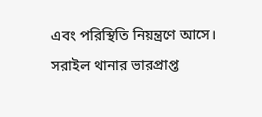এবং পরিস্থিতি নিয়ন্ত্রণে আসে।
সরাইল থানার ভারপ্রাপ্ত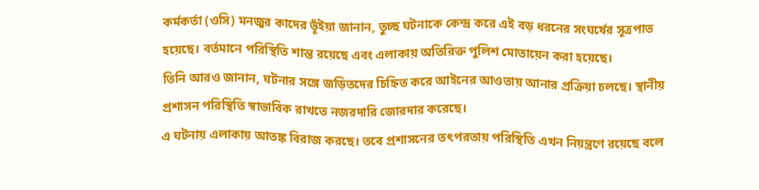কর্মকর্তা (ওসি) মনজুর কাদের ভূঁইয়া জানান, তুচ্ছ ঘটনাকে কেন্দ্র করে এই বড় ধরনের সংঘর্ষের সূত্রপাত হয়েছে। বর্তমানে পরিস্থিতি শান্ত রয়েছে এবং এলাকায় অতিরিক্ত পুলিশ মোতায়েন করা হয়েছে।
তিনি আরও জানান, ঘটনার সঙ্গে জড়িতদের চিহ্নিত করে আইনের আওতায় আনার প্রক্রিয়া চলছে। স্থানীয় প্রশাসন পরিস্থিতি স্বাভাবিক রাখতে নজরদারি জোরদার করেছে।
এ ঘটনায় এলাকায় আতঙ্ক বিরাজ করছে। তবে প্রশাসনের তৎপরতায় পরিস্থিতি এখন নিয়ন্ত্রণে রয়েছে বলে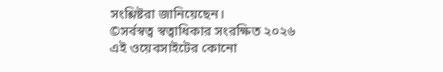সংশ্লিষ্টরা জানিয়েছেন।
©সর্বস্বত্ব স্বত্বাধিকার সংরক্ষিত ২০২৬
এই ওয়েবসাইটের কোনো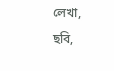লেখা, ছবি,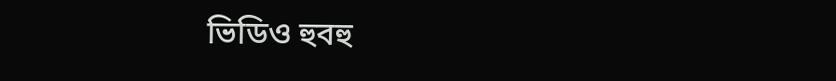ভিডিও হুবহু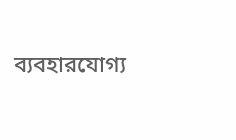ব্যবহারযোগ্য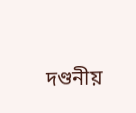দণ্ডনীয়